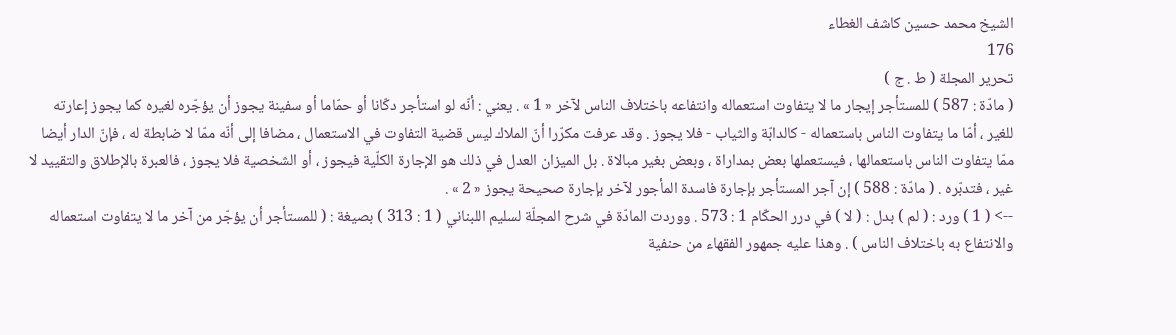الشيخ محمد حسين كاشف الغطاء
176
تحرير المجلة ( ط . ج )
( مادّة : 587 ) للمستأجر إيجار ما لا يتفاوت استعماله وانتفاعه باختلاف الناس لآخر « 1 » . يعني : أنّه لو استأجر دكّانا أو حمّاما أو سفينة يجوز أن يؤجّره لغيره كما يجوز إعارته للغير ، أمّا ما يتفاوت الناس باستعماله - كالدابّة والثياب - فلا يجوز . وقد عرفت مكرّرا أنّ الملاك ليس قضية التفاوت في الاستعمال ، مضافا إلى أنّه ممّا لا ضابطة له ، فإنّ الدار أيضا ممّا يتفاوت الناس باستعمالها ، فيستعملها بعض بمداراة ، وبعض بغير مبالاة . بل الميزان العدل في ذلك هو الإجارة الكلّية فيجوز ، أو الشخصية فلا يجوز ، فالعبرة بالإطلاق والتقييد لا غير ، فتدبّره . ( مادّة : 588 ) إن آجر المستأجر بإجارة فاسدة المأجور لآخر بإجارة صحيحة يجوز « 2 » .
--> ( 1 ) ورد : ( لم ) بدل : ( لا ) في درر الحكّام 1 : 573 . ووردت المادّة في شرح المجلّة لسليم اللبناني ( 1 : 313 ) بصيغة : ( للمستأجر أن يؤجّر من آخر ما لا يتفاوت استعماله والانتفاع به باختلاف الناس ) . وهذا عليه جمهور الفقهاء من حنفية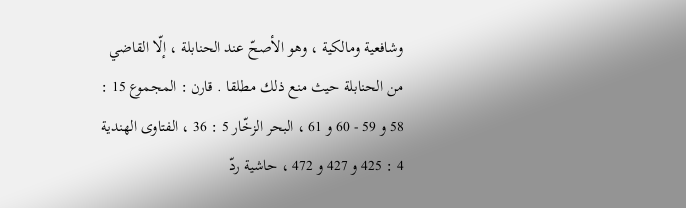وشافعية ومالكية ، وهو الأصحّ عند الحنابلة ، إلّا القاضي من الحنابلة حيث منع ذلك مطلقا . قارن : المجموع 15 : 58 و 59 - 60 و 61 ، البحر الزخّار 5 : 36 ، الفتاوى الهندية 4 : 425 و 427 و 472 ، حاشية ردّ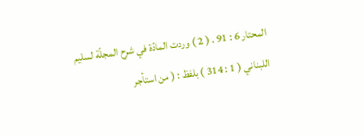المحتار 6 : 91 . ( 2 ) وردت المادّة في شرح المجلّة لسليم اللبناني ( 1 : 314 ) بلفظ : ( من استأجر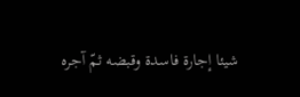شيئا إجارة فاسدة وقبضه ثمّ آجره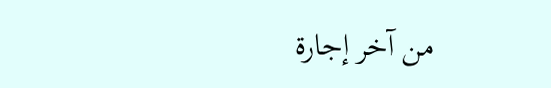من آخر إجارة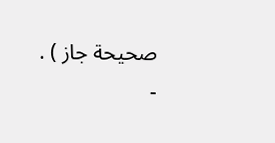صحيحة جاز ) . -